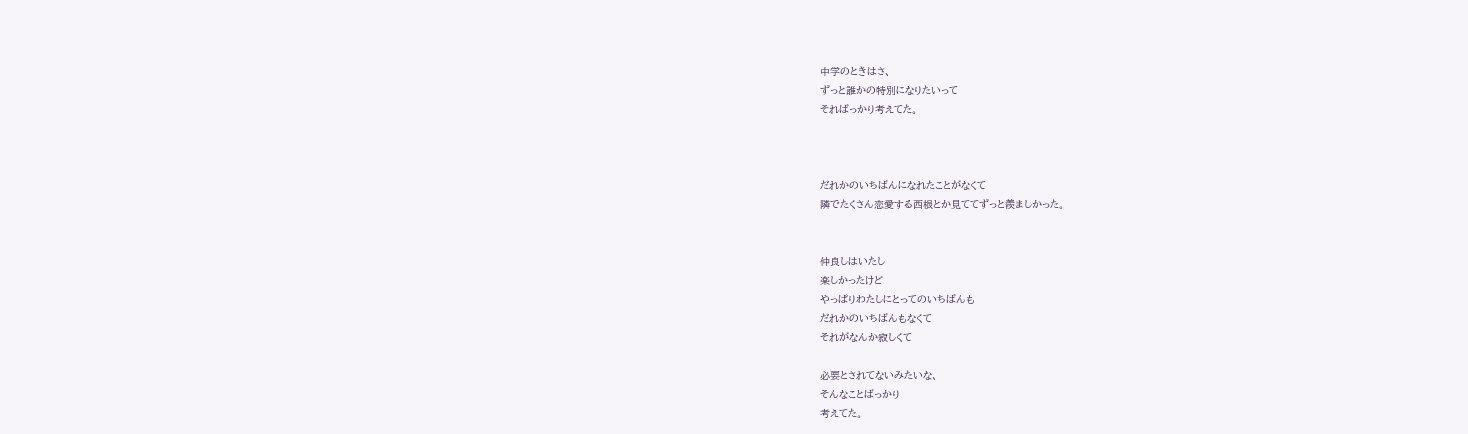中学のときはさ、
ずっと誰かの特別になりたいって
そればっかり考えてた。



だれかのいちばんになれたことがなくて
隣でたくさん恋愛する西根とか見ててずっと羨ましかった。


仲良しはいたし
楽しかったけど
やっぱりわたしにとってのいちばんも
だれかのいちばんもなくて
それがなんか寂しくて

必要とされてないみたいな、
そんなことばっかり
考えてた。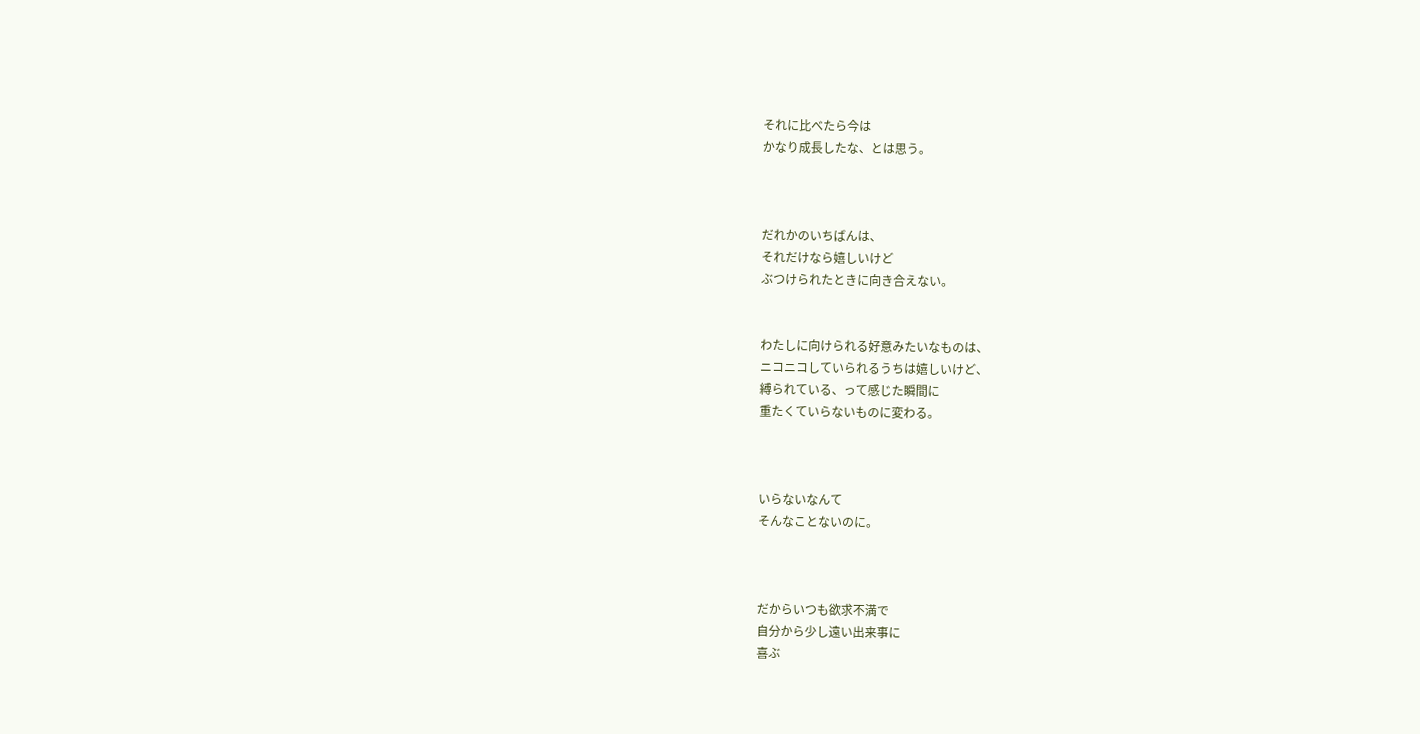それに比べたら今は
かなり成長したな、とは思う。



だれかのいちばんは、
それだけなら嬉しいけど
ぶつけられたときに向き合えない。


わたしに向けられる好意みたいなものは、
ニコニコしていられるうちは嬉しいけど、
縛られている、って感じた瞬間に
重たくていらないものに変わる。



いらないなんて
そんなことないのに。



だからいつも欲求不満で
自分から少し遠い出来事に
喜ぶ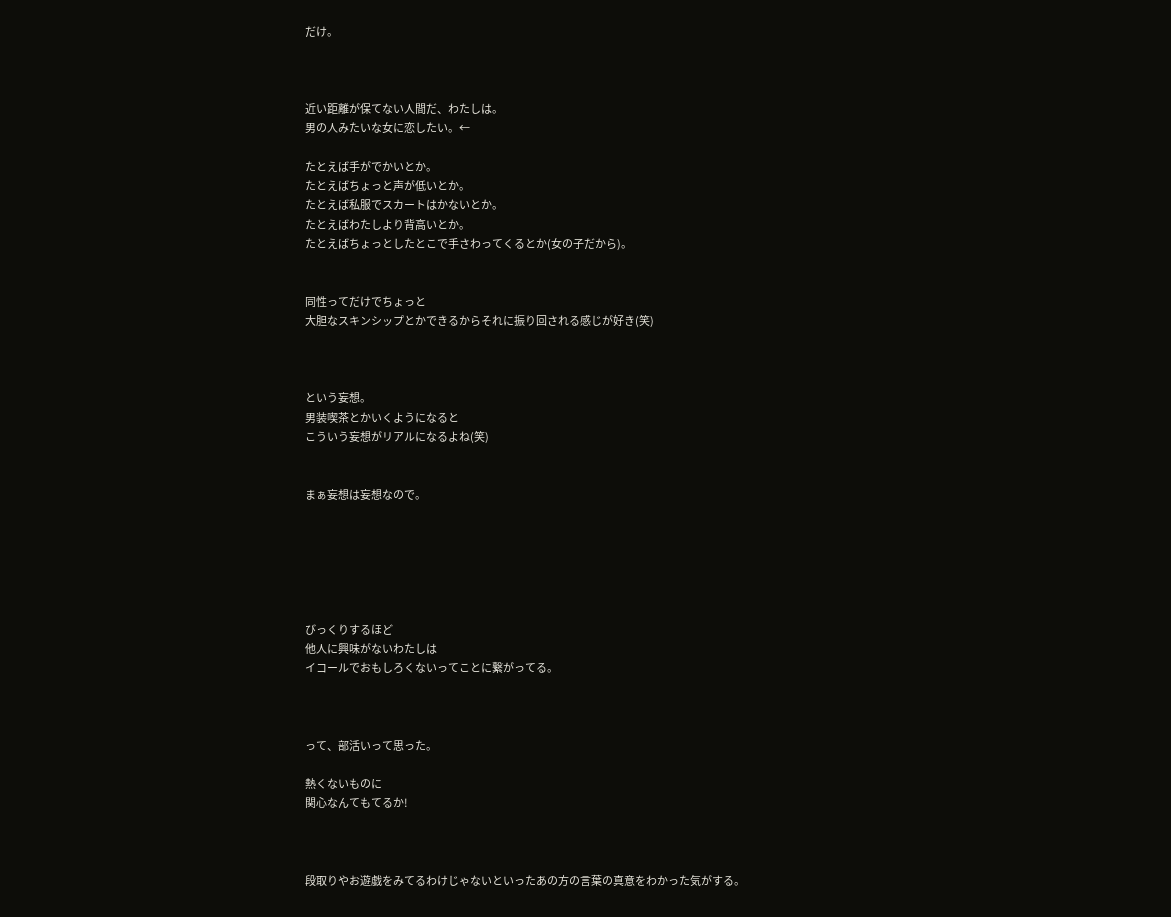だけ。



近い距離が保てない人間だ、わたしは。
男の人みたいな女に恋したい。←

たとえば手がでかいとか。
たとえばちょっと声が低いとか。
たとえば私服でスカートはかないとか。
たとえばわたしより背高いとか。
たとえばちょっとしたとこで手さわってくるとか(女の子だから)。


同性ってだけでちょっと
大胆なスキンシップとかできるからそれに振り回される感じが好き(笑)



という妄想。
男装喫茶とかいくようになると
こういう妄想がリアルになるよね(笑)


まぁ妄想は妄想なので。






びっくりするほど
他人に興味がないわたしは
イコールでおもしろくないってことに繋がってる。



って、部活いって思った。

熱くないものに
関心なんてもてるか!



段取りやお遊戯をみてるわけじゃないといったあの方の言葉の真意をわかった気がする。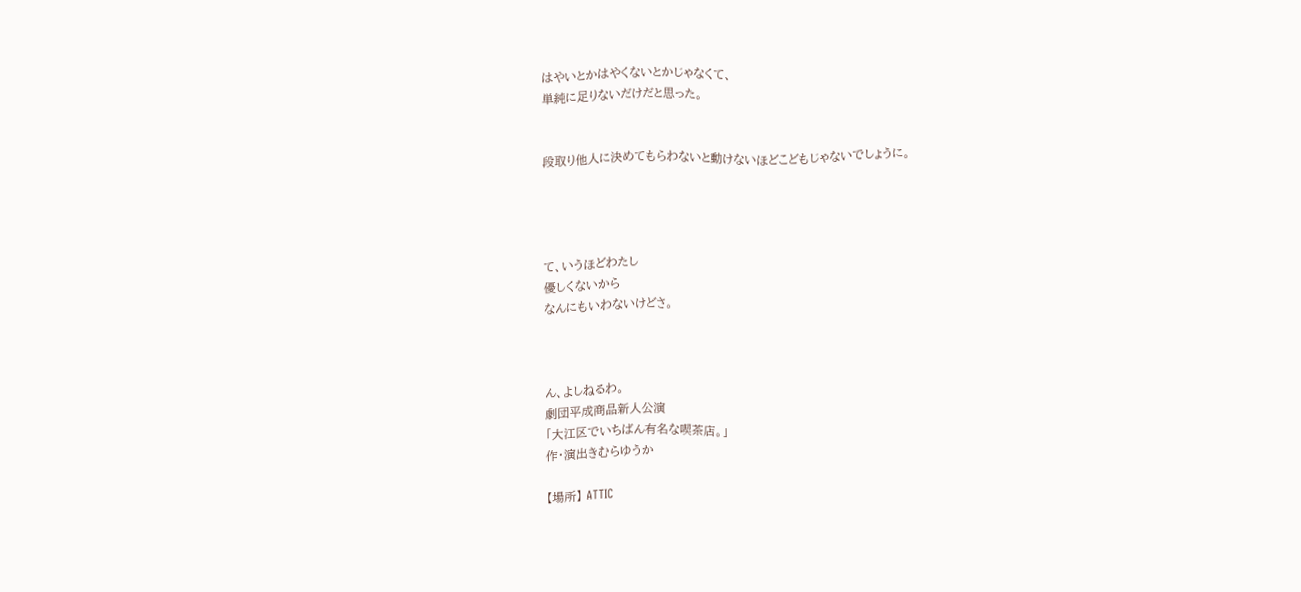はやいとかはやくないとかじゃなくて、
単純に足りないだけだと思った。


段取り他人に決めてもらわないと動けないほどこどもじゃないでしょうに。




て、いうほどわたし
優しくないから
なんにもいわないけどさ。



ん、よしねるわ。
劇団平成商品新人公演
「大江区でいちばん有名な喫茶店。」
作・演出きむらゆうか

【場所】 ATTIC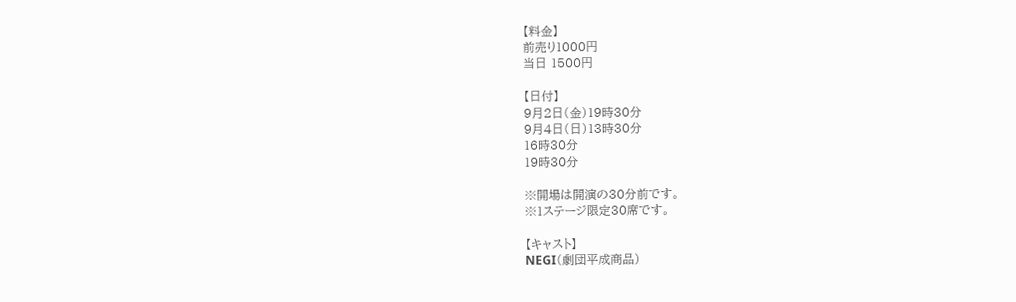【料金】
前売り1000円
当日 1500円

【日付】
9月2日(金)19時30分
9月4日(日)13時30分
16時30分
19時30分

※開場は開演の30分前です。
※1ステージ限定30席です。

【キャスト】
NEGI(劇団平成商品)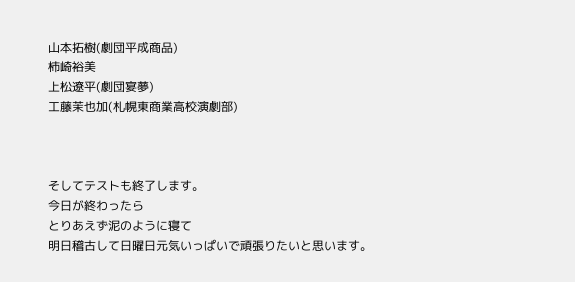山本拓樹(劇団平成商品)
柿崎裕美
上松遼平(劇団宴夢)
工藤茉也加(札幌東商業高校演劇部)



そしてテストも終了します。
今日が終わったら
とりあえず泥のように寝て
明日稽古して日曜日元気いっぱいで頑張りたいと思います。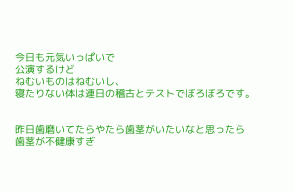今日も元気いっぱいで
公演するけど
ねむいものはねむいし、
寝たりない体は連日の稽古とテストでぼろぼろです。


昨日歯磨いてたらやたら歯茎がいたいなと思ったら
歯茎が不健康すぎ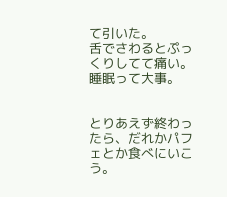て引いた。
舌でさわるとぷっくりしてて痛い。
睡眠って大事。


とりあえず終わったら、だれかパフェとか食べにいこう。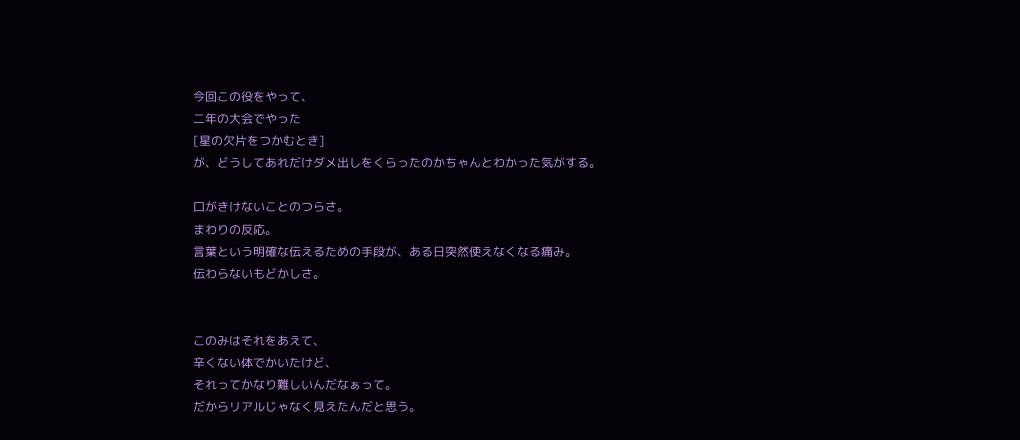今回この役をやって、
二年の大会でやった
[星の欠片をつかむとき]
が、どうしてあれだけダメ出しをくらったのかちゃんとわかった気がする。

口がきけないことのつらさ。
まわりの反応。
言葉という明確な伝えるための手段が、ある日突然使えなくなる痛み。
伝わらないもどかしさ。


このみはそれをあえて、
辛くない体でかいたけど、
それってかなり難しいんだなぁって。
だからリアルじゃなく見えたんだと思う。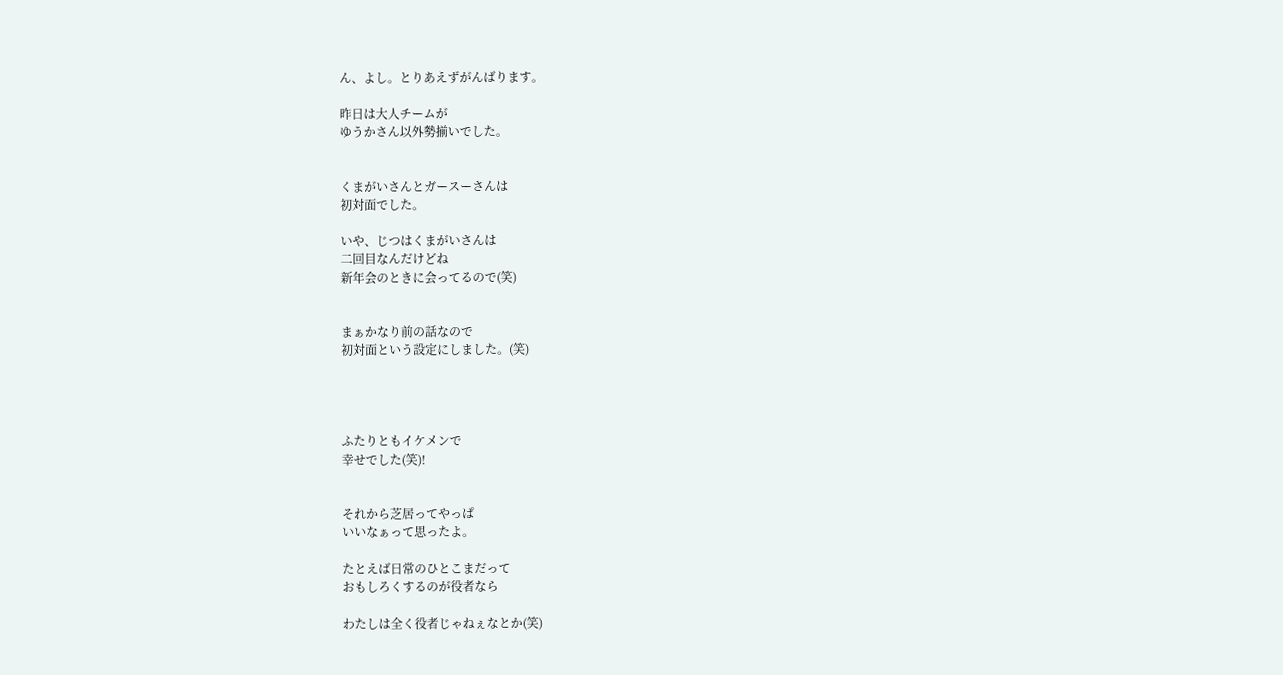ん、よし。とりあえずがんばります。

昨日は大人チームが
ゆうかさん以外勢揃いでした。


くまがいさんとガースーさんは
初対面でした。

いや、じつはくまがいさんは
二回目なんだけどね
新年会のときに会ってるので(笑)


まぁかなり前の話なので
初対面という設定にしました。(笑)




ふたりともイケメンで
幸せでした(笑)!


それから芝居ってやっぱ
いいなぁって思ったよ。

たとえば日常のひとこまだって
おもしろくするのが役者なら

わたしは全く役者じゃねぇなとか(笑)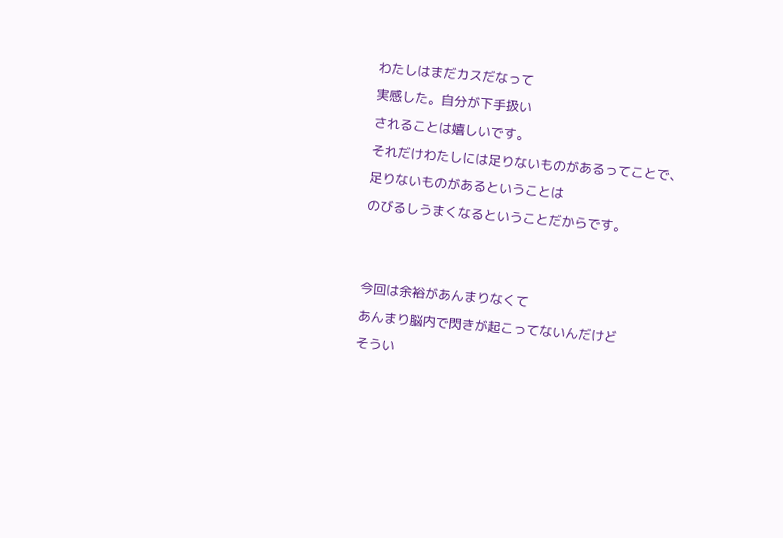わたしはまだカスだなって
実感した。自分が下手扱い
されることは嬉しいです。
それだけわたしには足りないものがあるってことで、
足りないものがあるということは
のびるしうまくなるということだからです。


今回は余裕があんまりなくて
あんまり脳内で閃きが起こってないんだけど
そうい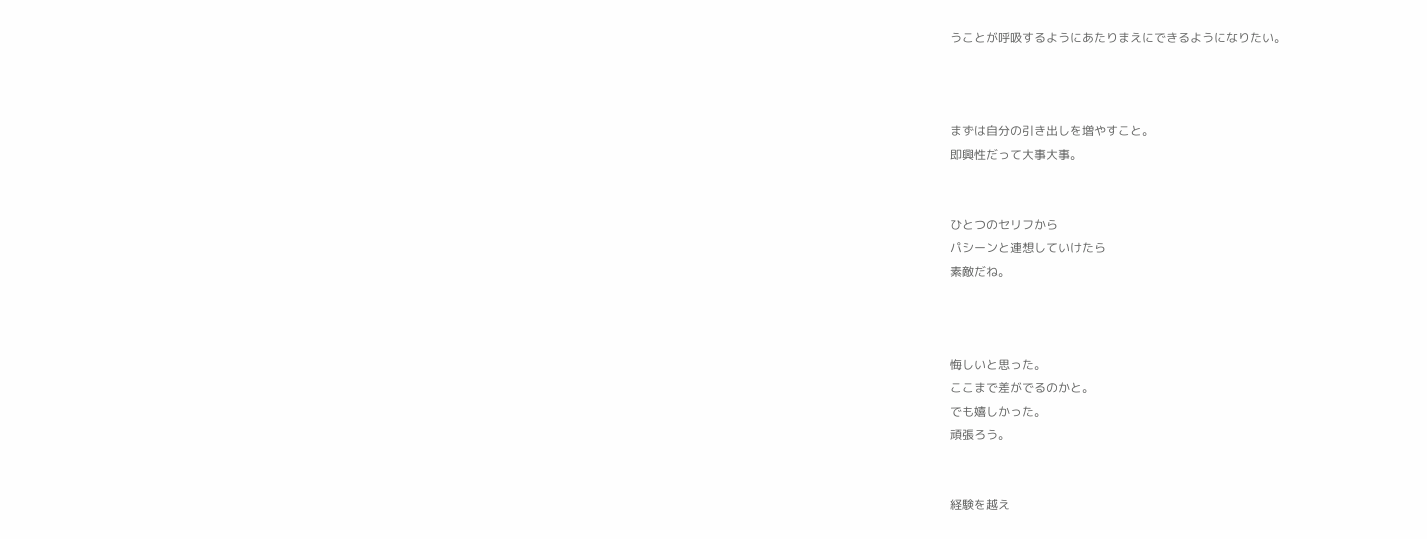うことが呼吸するようにあたりまえにできるようになりたい。



まずは自分の引き出しを増やすこと。
即興性だって大事大事。


ひとつのセリフから
パシーンと連想していけたら
素敵だね。



悔しいと思った。
ここまで差がでるのかと。
でも嬉しかった。
頑張ろう。


経験を越え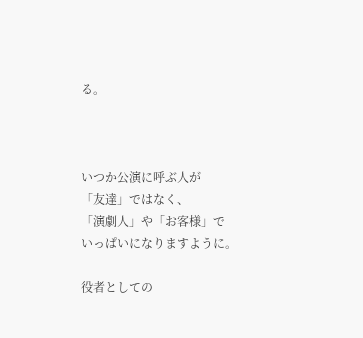る。



いつか公演に呼ぶ人が
「友達」ではなく、
「演劇人」や「お客様」で
いっぱいになりますように。

役者としての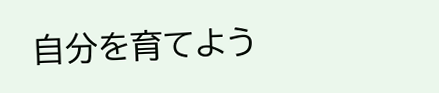自分を育てよう